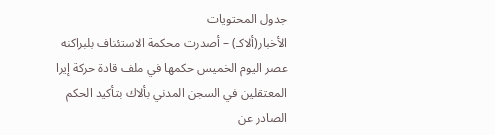جدول المحتويات
الأخبار(ألاكـ) – أصدرت محكمة الاستئناف بلبراكنه عصر اليوم الخميس حكمها في ملف قادة حركة إيرا المعتقلين في السجن المدني بألاك بتأكيد الحكم الصادر عن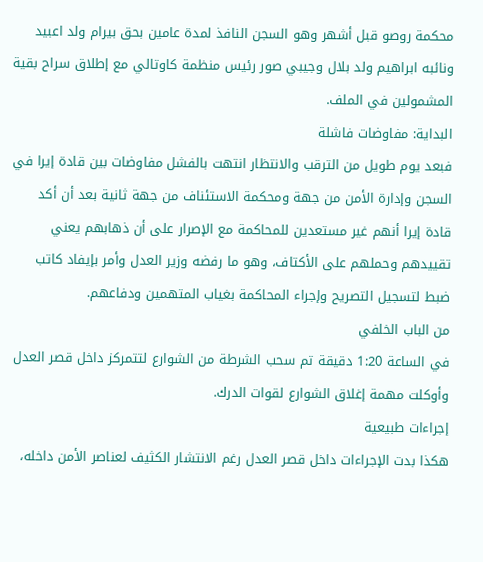محكمة روصو قبل أشهر وهو السجن النافذ لمدة عامين بحق بيرام ولد اعبيد ونائبه ابراهيم ولد بلال وجيبي صور رئيس منظمة كاوتالي مع إطلاق سراح بقية المشمولين في الملف.
البداية: مفاوضات فاشلة
فبعد يوم طويل من الترقب والانتظار انتهت بالفشل مفاوضات بين قادة إيرا في السجن وإدارة الأمن من جهة ومحكمة الاستئناف من جهة ثانية بعد أن أكد قادة إيرا أنهم غير مستعدين للمحاكمة مع الإصرار على أن ذهابهم يعني تقييدهم وحملهم على الأكتاف، وهو ما رفضه وزير العدل وأمر بإيفاد كاتب ضبط لتسجيل التصريح وإجراء المحاكمة بغياب المتهمين ودفاعهم.
من الباب الخلفي
في الساعة 1:20 دقيقة تم سحب الشرطة من الشوارع لتتمركز داخل قصر العدل وأوكلت مهمة إغلاق الشوارع لقوات الدرك.
إجراءات طبيعية
هكذا بدت الإجراءات داخل قصر العدل رغم الانتشار الكثيف لعناصر الأمن داخله،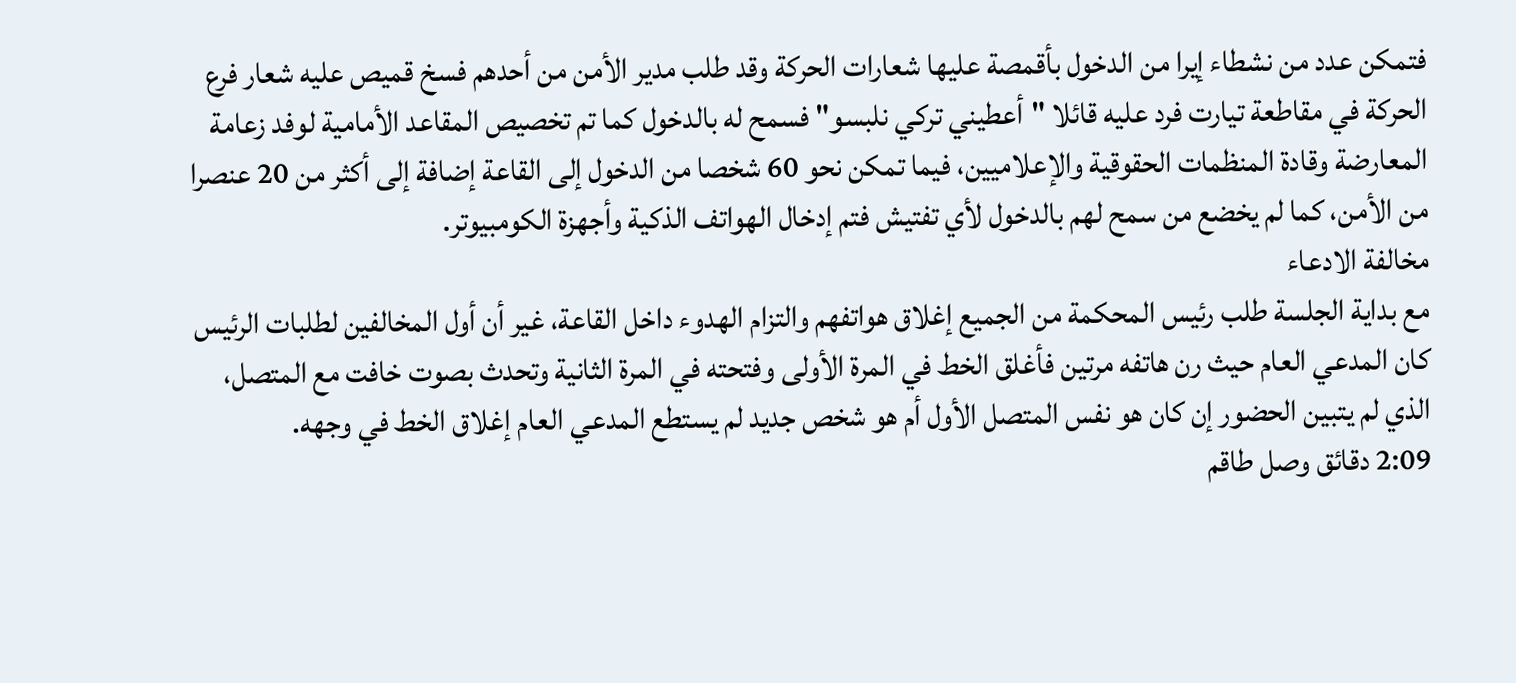فتمكن عدد من نشطاء إيرا من الدخول بأقمصة عليها شعارات الحركة وقد طلب مدير الأمن من أحدهم فسخ قميص عليه شعار فرع الحركة في مقاطعة تيارت فرد عليه قائلا "أعطيني تركي نلبسو" فسمح له بالدخول كما تم تخصيص المقاعد الأمامية لوفد زعامة المعارضة وقادة المنظمات الحقوقية والإعلاميين، فيما تمكن نحو 60 شخصا من الدخول إلى القاعة إضافة إلى أكثر من 20 عنصرا من الأمن، كما لم يخضع من سمح لهم بالدخول لأي تفتيش فتم إدخال الهواتف الذكية وأجهزة الكومبيوتر.
مخالفة الادعاء
مع بداية الجلسة طلب رئيس المحكمة من الجميع إغلاق هواتفهم والتزام الهدوء داخل القاعة، غير أن أول المخالفين لطلبات الرئيس كان المدعي العام حيث رن هاتفه مرتين فأغلق الخط في المرة الأولى وفتحته في المرة الثانية وتحدث بصوت خافت مع المتصل، الذي لم يتبين الحضور إن كان هو نفس المتصل الأول أم هو شخص جديد لم يستطع المدعي العام إغلاق الخط في وجهه.
2:09 دقائق وصل طاقم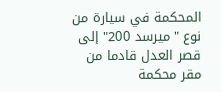المحكمة في سيارة من نوع "ميرسد 200" إلى قصر العدل قادما من مقر محكمة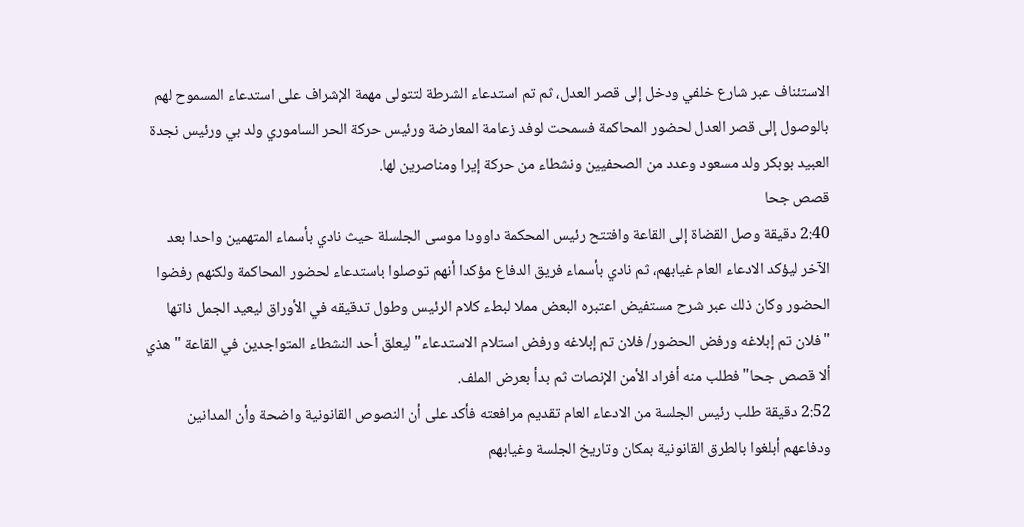الاستئناف عبر شارع خلفي ودخل إلى قصر العدل، ثم تم استدعاء الشرطة لتتولى مهمة الإشراف على استدعاء المسموح لهم بالوصول إلى قصر العدل لحضور المحاكمة فسمحت لوفد زعامة المعارضة ورئيس حركة الحر الساموري ولد بي ورئيس نجدة العبيد بوبكر ولد مسعود وعدد من الصحفيين ونشطاء من حركة إيرا ومناصرين لها.
قصص جحا
2:40 دقيقة وصل القضاة إلى القاعة وافتتح رئيس المحكمة داوودا موسى الجلسلة حيث نادي بأسماء المتهمين واحدا بعد الآخر ليؤكد الادعاء العام غيابهم، ثم نادي بأسماء فريق الدفاع مؤكدا أنهم توصلوا باستدعاء لحضور المحاكمة ولكنهم رفضوا الحضور وكان ذلك عبر شرح مستفيض اعتبره البعض مملا لبطء كلام الرئيس وطول تدقيقه في الأوراق ليعيد الجمل ذاتها "فلان تم إبلاغه ورفض الحضور/ فلان تم إبلاغه ورفض استلام الاستدعاء" ليعلق أحد النشطاء المتواجدين في القاعة "هذي ألا قصص جحا" فطلب منه أفراد الأمن الإنصات ثم بدأ بعرض الملف.
2:52 دقيقة طلب رئيس الجلسة من الادعاء العام تقديم مرافعته فأكد على أن النصوص القانونية واضحة وأن المدانين ودفاعهم أبلغوا بالطرق القانونية بمكان وتاريخ الجلسة وغيابهم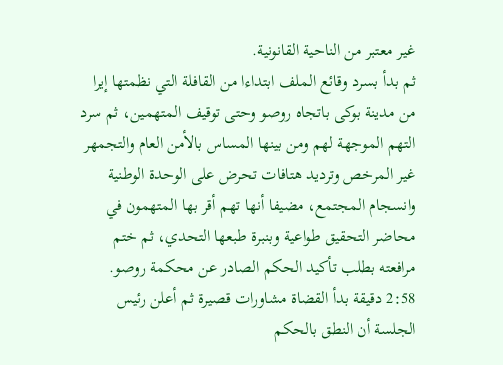غير معتبر من الناحية القانونية.
ثم بدأ بسرد وقائع الملف ابتداءا من القافلة التي نظمتها إيرا من مدينة بوكى باتجاه روصو وحتى توقيف المتهمين، ثم سرد التهم الموجهة لهم ومن بينها المساس بالأمن العام والتجمهر غير المرخص وترديد هتافات تحرض على الوحدة الوطنية وانسجام المجتمع، مضيفا أنها تهم أقر بها المتهمون في محاضر التحقيق طواعية وبنبرة طبعها التحدي، ثم ختم مرافعته بطلب تأكيد الحكم الصادر عن محكمة روصو.
2:58 دقيقة بدأ القضاة مشاورات قصيرة ثم أعلن رئيس الجلسة أن النطق بالحكم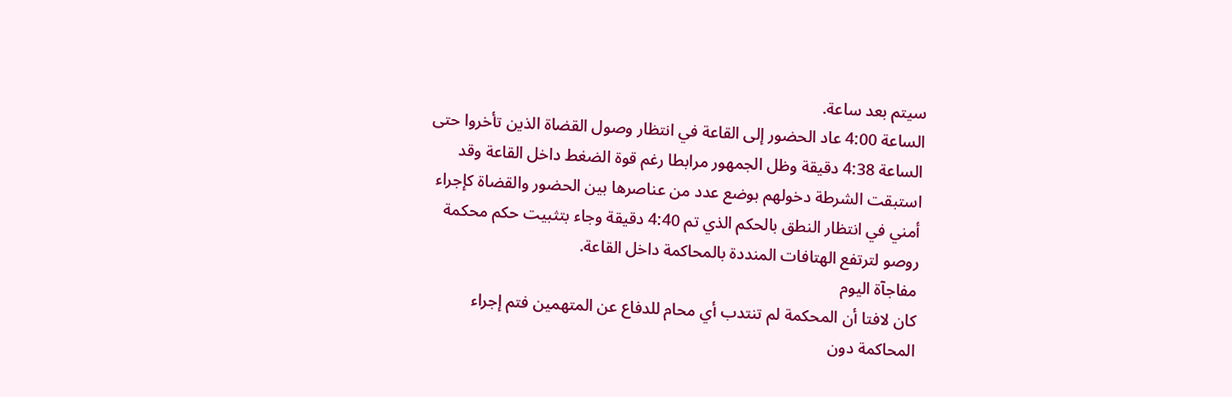سيتم بعد ساعة.
الساعة 4:00 عاد الحضور إلى القاعة في انتظار وصول القضاة الذين تأخروا حتى الساعة 4:38 دقيقة وظل الجمهور مرابطا رغم قوة الضغط داخل القاعة وقد استبقت الشرطة دخولهم بوضع عدد من عناصرها بين الحضور والقضاة كإجراء أمني في انتظار النطق بالحكم الذي تم 4:40 دقيقة وجاء بتثبيت حكم محكمة روصو لترتفع الهتافات المنددة بالمحاكمة داخل القاعة.
مفاجآة اليوم
كان لافتا أن المحكمة لم تنتدب أي محام للدفاع عن المتهمين فتم إجراء المحاكمة دون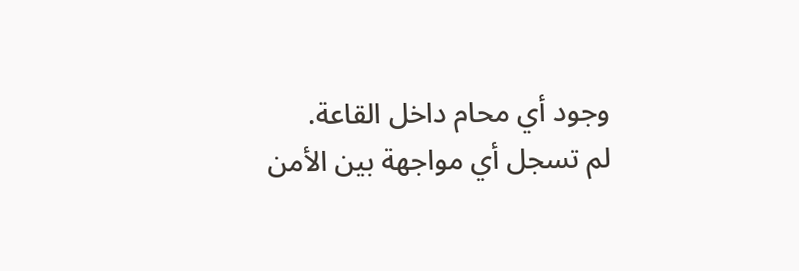وجود أي محام داخل القاعة.
لم تسجل أي مواجهة بين الأمن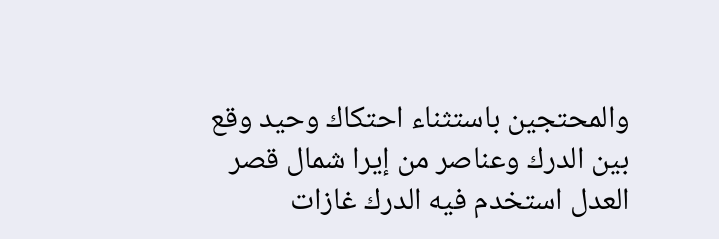والمحتجين باستثناء احتكاك وحيد وقع بين الدرك وعناصر من إيرا شمال قصر العدل استخدم فيه الدرك غازات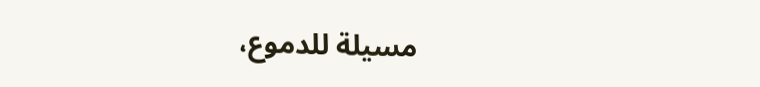مسيلة للدموع،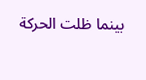بينما ظلت الحركة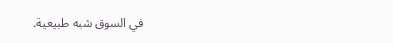في السوق شبه طبيعية.